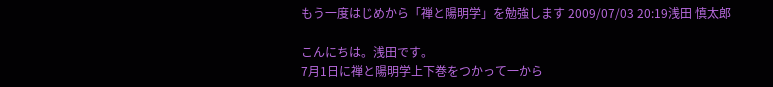もう一度はじめから「禅と陽明学」を勉強します 2009/07/03 20:19浅田 慎太郎

こんにちは。浅田です。
7月1日に禅と陽明学上下巻をつかって一から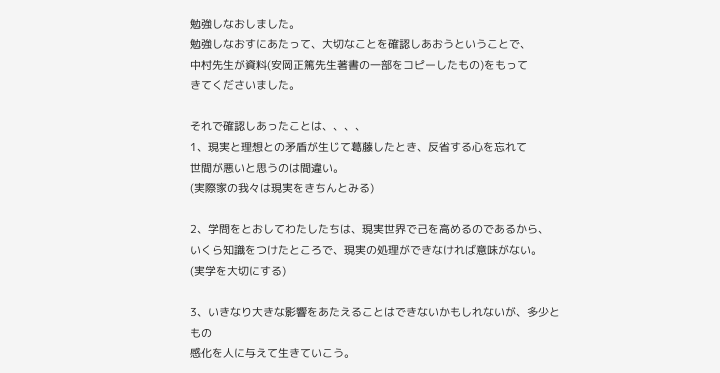勉強しなおしました。
勉強しなおすにあたって、大切なことを確認しあおうということで、
中村先生が資料(安岡正篤先生著書の一部をコピーしたもの)をもって
きてくださいました。

それで確認しあったことは、、、、
1、現実と理想との矛盾が生じて葛藤したとき、反省する心を忘れて
世間が悪いと思うのは間違い。
(実際家の我々は現実をきちんとみる)

2、学問をとおしてわたしたちは、現実世界で己を高めるのであるから、
いくら知識をつけたところで、現実の処理ができなければ意味がない。
(実学を大切にする)

3、いきなり大きな影響をあたえることはできないかもしれないが、多少ともの
感化を人に与えて生きていこう。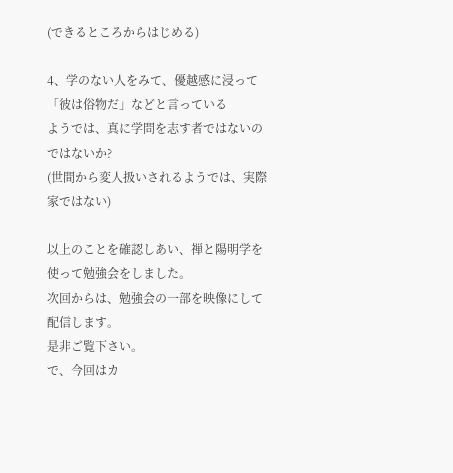(できるところからはじめる)

4、学のない人をみて、優越感に浸って「彼は俗物だ」などと言っている
ようでは、真に学問を志す者ではないのではないか?
(世間から変人扱いされるようでは、実際家ではない)

以上のことを確認しあい、禅と陽明学を使って勉強会をしました。
次回からは、勉強会の一部を映像にして配信します。
是非ご覧下さい。
で、今回はカ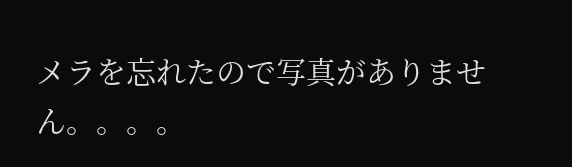メラを忘れたので写真がありません。。。。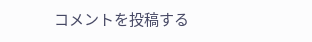コメントを投稿する